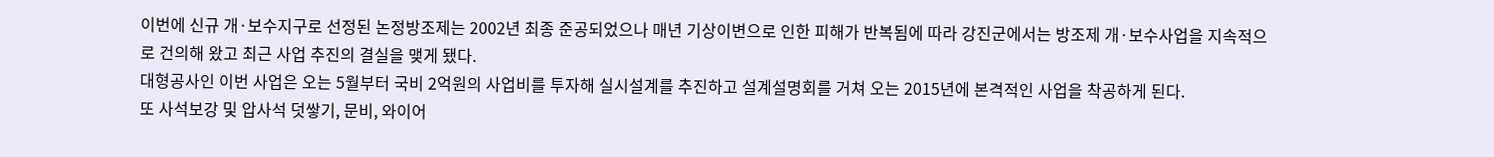이번에 신규 개·보수지구로 선정된 논정방조제는 2002년 최종 준공되었으나 매년 기상이변으로 인한 피해가 반복됨에 따라 강진군에서는 방조제 개·보수사업을 지속적으로 건의해 왔고 최근 사업 추진의 결실을 맺게 됐다.
대형공사인 이번 사업은 오는 5월부터 국비 2억원의 사업비를 투자해 실시설계를 추진하고 설계설명회를 거쳐 오는 2015년에 본격적인 사업을 착공하게 된다.
또 사석보강 및 압사석 덧쌓기, 문비, 와이어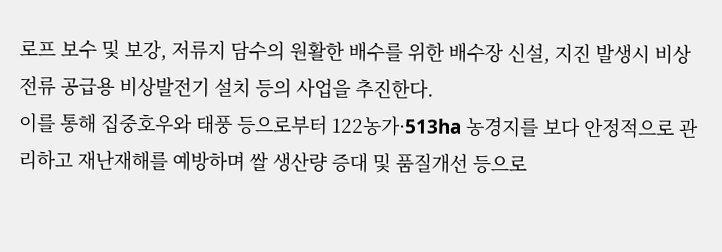로프 보수 및 보강, 저류지 담수의 원활한 배수를 위한 배수장 신설, 지진 발생시 비상전류 공급용 비상발전기 설치 등의 사업을 추진한다.
이를 통해 집중호우와 태풍 등으로부터 122농가·513ha 농경지를 보다 안정적으로 관리하고 재난재해를 예방하며 쌀 생산량 증대 및 품질개선 등으로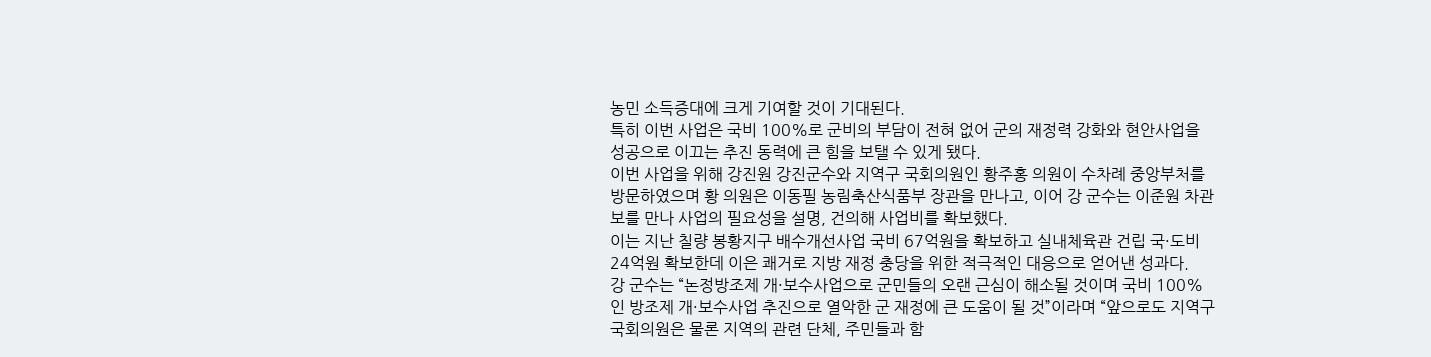농민 소득증대에 크게 기여할 것이 기대된다.
특히 이번 사업은 국비 100%로 군비의 부담이 전혀 없어 군의 재정력 강화와 현안사업을 성공으로 이끄는 추진 동력에 큰 힘을 보탤 수 있게 됐다.
이번 사업을 위해 강진원 강진군수와 지역구 국회의원인 황주홍 의원이 수차례 중앙부처를 방문하였으며 황 의원은 이동필 농림축산식품부 장관을 만나고, 이어 강 군수는 이준원 차관보를 만나 사업의 필요성을 설명, 건의해 사업비를 확보했다.
이는 지난 칠량 봉황지구 배수개선사업 국비 67억원을 확보하고 실내체육관 건립 국·도비 24억원 확보한데 이은 쾌거로 지방 재정 충당을 위한 적극적인 대응으로 얻어낸 성과다.
강 군수는 “논정방조제 개·보수사업으로 군민들의 오랜 근심이 해소될 것이며 국비 100%인 방조제 개·보수사업 추진으로 열악한 군 재정에 큰 도움이 될 것”이라며 “앞으로도 지역구 국회의원은 물론 지역의 관련 단체, 주민들과 함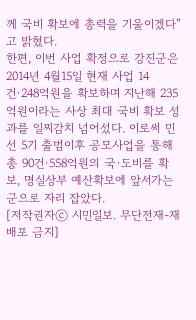께 국비 확보에 총력을 기울이겠다”고 밝혔다.
한편, 이번 사업 확정으로 강진군은 2014년 4월15일 현재 사업 14건·248억원을 확보하며 지난해 235억원이라는 사상 최대 국비 확보 성과를 일찌감치 넘어섰다. 이로써 민선 5기 출범이후 공모사업을 통해 총 90건·558억원의 국·도비를 확보, 명실상부 예산확보에 앞서가는 군으로 자리 잡았다.
[저작권자ⓒ 시민일보. 무단전재-재배포 금지]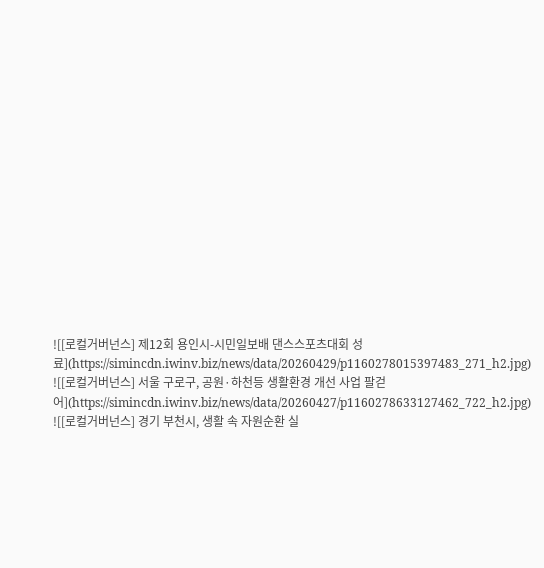![[로컬거버넌스] 제12회 용인시-시민일보배 댄스스포츠대회 성료](https://simincdn.iwinv.biz/news/data/20260429/p1160278015397483_271_h2.jpg)
![[로컬거버넌스] 서울 구로구, 공원·하천등 생활환경 개선 사업 팔걷어](https://simincdn.iwinv.biz/news/data/20260427/p1160278633127462_722_h2.jpg)
![[로컬거버넌스] 경기 부천시, 생활 속 자원순환 실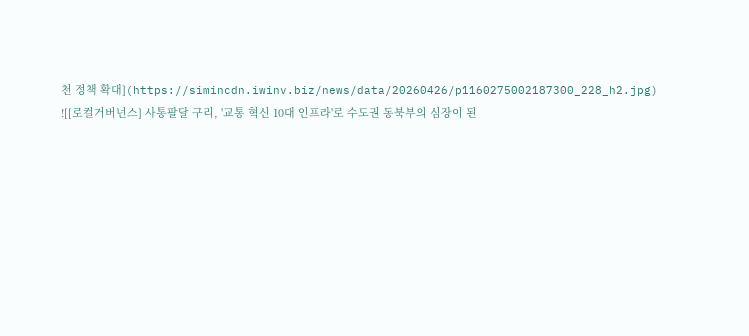천 정책 확대](https://simincdn.iwinv.biz/news/data/20260426/p1160275002187300_228_h2.jpg)
![[로컬거버넌스] 사통팔달 구리, '교통 혁신 10대 인프라'로 수도권 동북부의 심장이 된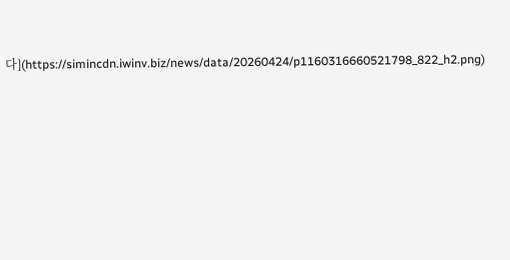다](https://simincdn.iwinv.biz/news/data/20260424/p1160316660521798_822_h2.png)